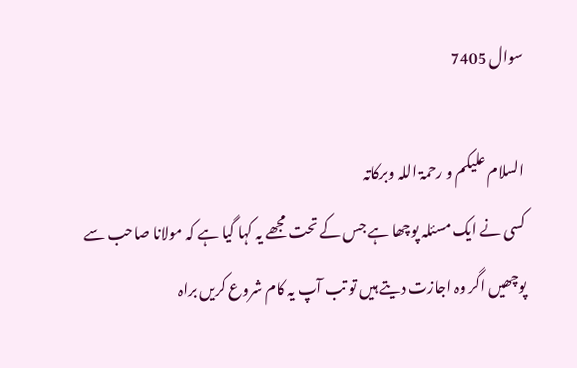سوال 7405

السلام علیکم و رحمۃ اللہ وبرکاتہ
کسی نے ایک مسئلہ پوچھا ہے جس کے تحت مجھے یہ کہا گیا ہے کہ مولانا صاحب سے پوچھیں اگر وہ اجازت دیتے ہیں تو تب آپ یہ کام شروع کریں براہ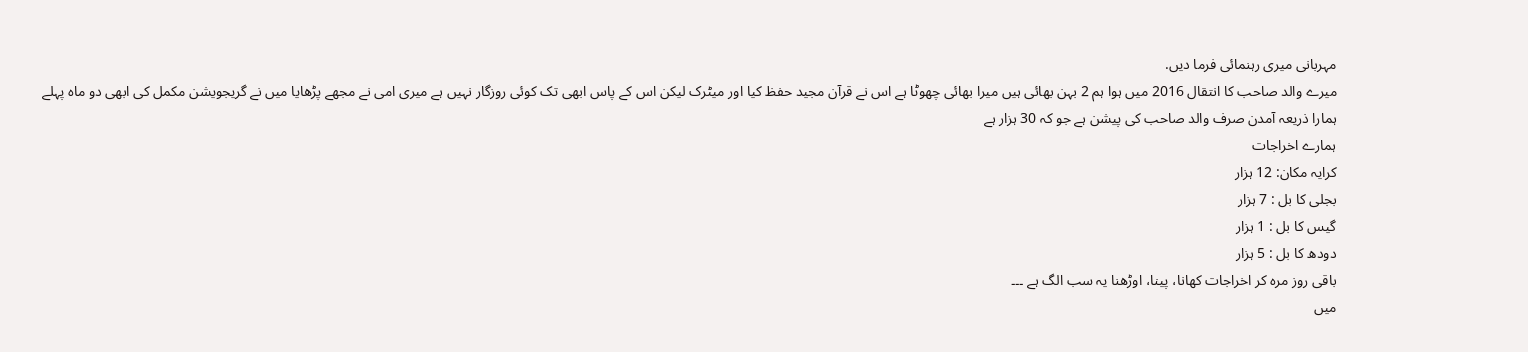مہربانی میری رہنمائی فرما دیں.
میرے والد صاحب کا انتقال 2016 میں ہوا ہم 2 بہن بھائی ہیں میرا بھائی چھوٹا ہے اس نے قرآن مجید حفظ کیا اور میٹرک لیکن اس کے پاس ابھی تک کوئی روزگار نہیں ہے میری امی نے مجھے پڑھایا میں نے گریجویشن مکمل کی ابھی دو ماہ پہلے
ہمارا ذریعہ آمدن صرف والد صاحب کی پیشن ہے جو کہ 30 ہزار ہے
ہمارے اخراجات
کرایہ مکان: 12 ہزار
بجلی کا بل : 7 ہزار
گیس کا بل : 1 ہزار
دودھ کا بل : 5 ہزار
باقی روز مرہ کر اخراجات کھانا، پینا، اوڑھنا یہ سب الگ ہے ۔۔۔
میں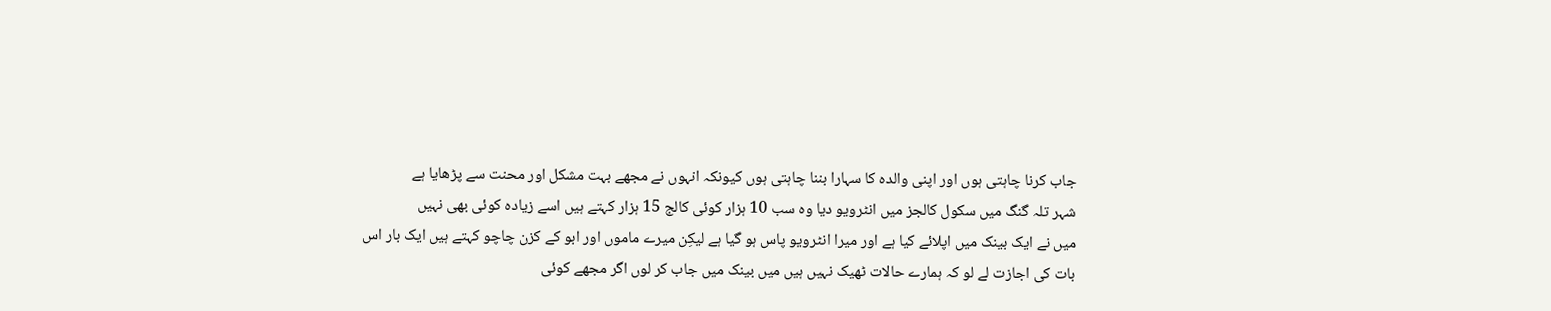جاب کرنا چاہتی ہوں اور اپنی والدہ کا سہارا بننا چاہتی ہوں کیونکہ انہوں نے مجھے بہت مشکل اور محنت سے پڑھایا ہے
شہر تلہ گنگ میں سکول کالجز میں انٹرویو دیا وہ سب 10 ہزار کوئی کالج 15 ہزار کہتے ہیں اسے زیادہ کوئی بھی نہیں
میں نے ایک بینک میں اپلائے کیا ہے اور میرا انٹرویو پاس ہو گیا ہے لیکِن میرے ماموں اور ابو کے کزن چاچو کہتے ہیں ایک بار اس بات کی اجازت لے لو کہ ہمارے حالات ٹھیک نہیں ہیں میں بینک میں جاب کر لوں اگر مجھے کوئی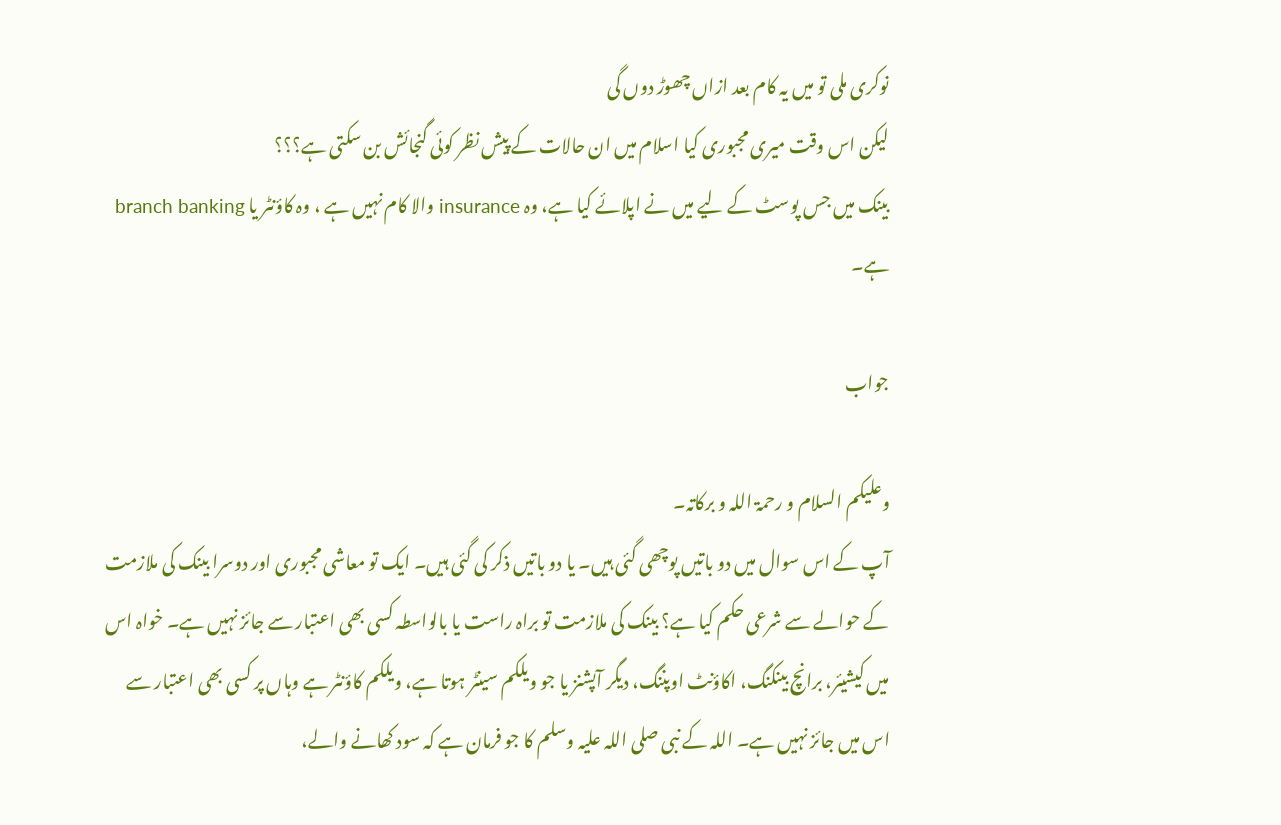نوکری ملی تو میں یہ کام بعد ازاں چھوڑ دوں گی
لیکن اس وقت میری مجبوری کیا اسلام میں ان حالات کے پیش نظر کوئی گنجائش بن سکتی ہے؟؟؟
بینک میں جس پوسٹ کے لیے میں نے اپلائے کیا ہے، وہ insurance والا کام نہیں ہے ، وہ کاؤنٹر یا branch banking ہے۔

جواب

وعلیکم السلام و رحمۃ اللہ و برکاتہ۔
آپ کے اس سوال میں دو باتیں پوچھی گئی ہیں۔ یا دو باتیں ذکر کی گئی ہیں۔ ایک تو معاشی مجبوری اور دوسرا بینک کی ملازمت کے حوالے سے شرعی حکم کیا ہے؟ بینک کی ملازمت تو براہ راست یا بالواسطہ کسی بھی اعتبار سے جائز نہیں ہے۔ خواہ اس میں کیشیئر، برانچ بینکنگ، اکاؤنٹ اوپننگ، دیگر آپشنز یا جو ویلکم سینٹر ہوتا ہے، ویلکم کاؤنٹر ہے وہاں پر کسی بھی اعتبار سے اس میں جائز نہیں ہے۔ اللہ کے نبی صلی اللہ علیہ وسلم کا جو فرمان ہے کہ سود کھانے والے،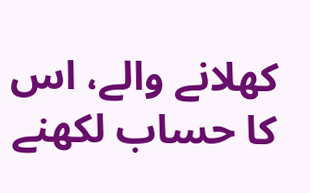کھلانے والے، اس کا حساب لکھنے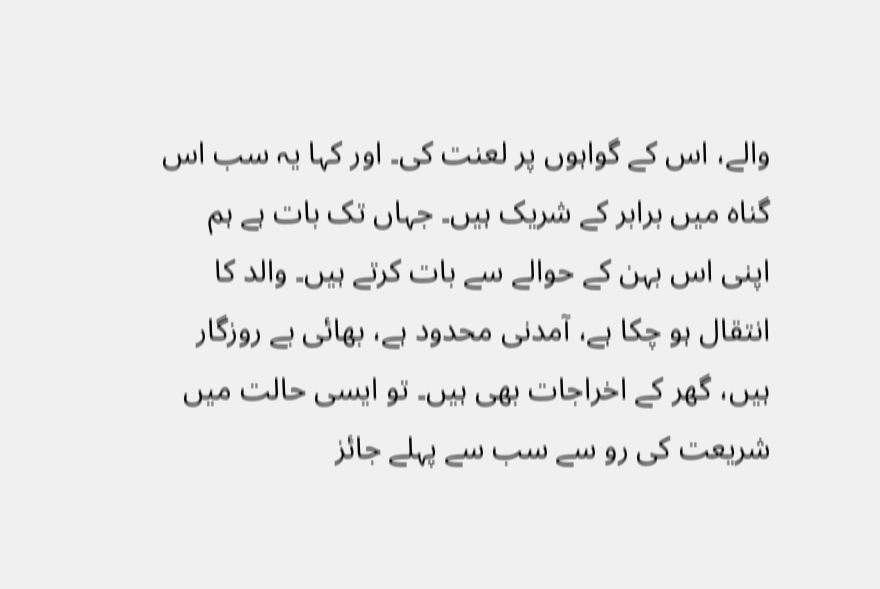والے، اس کے گواہوں پر لعنت کی۔ اور کہا یہ سب اس گناہ میں برابر کے شریک ہیں۔ جہاں تک بات ہے ہم اپنی اس بہن کے حوالے سے بات کرتے ہیں۔ والد کا انتقال ہو چکا ہے، آمدنی محدود ہے، بھائی بے روزگار ہیں، گھر کے اخراجات بھی ہیں۔ تو ایسی حالت میں شریعت کی رو سے سب سے پہلے جائز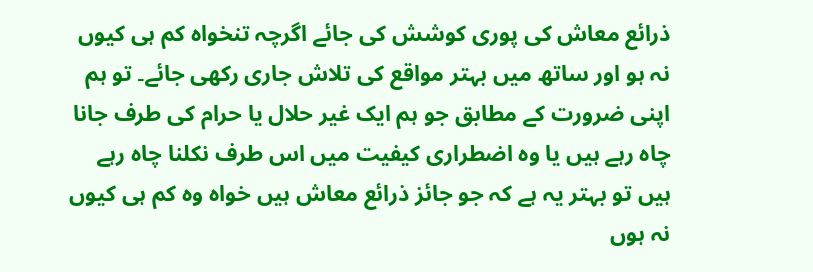ذرائع معاش کی پوری کوشش کی جائے اگرچہ تنخواہ کم ہی کیوں نہ ہو اور ساتھ میں بہتر مواقع کی تلاش جاری رکھی جائے۔ تو ہم اپنی ضرورت کے مطابق جو ہم ایک غیر حلال یا حرام کی طرف جانا چاہ رہے ہیں یا وہ اضطراری کیفیت میں اس طرف نکلنا چاہ رہے ہیں تو بہتر یہ ہے کہ جو جائز ذرائع معاش ہیں خواہ وہ کم ہی کیوں نہ ہوں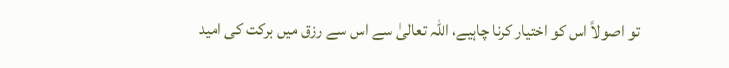تو اصولاً اس کو اختیار کرنا چاہیے، اللہ تعالیٰ سے اس سے رزق میں برکت کی امید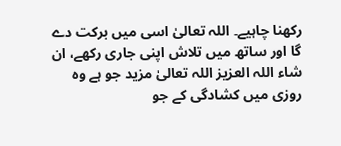رکھنا چاہیے۔ اللہ تعالیٰ اسی میں برکت دے گا اور ساتھ میں تلاش اپنی جاری رکھے، ان شاء اللہ العزیز اللہ تعالیٰ مزید جو ہے وہ روزی میں کشادگی کے جو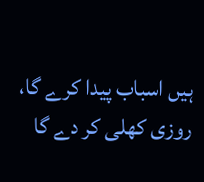ہیں اسباب پیدا کرے گا، روزی کھلی کر دے گا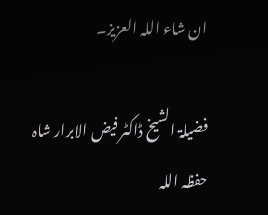ان شاء اللہ العزیز۔

فضیلۃ الشیخ ڈاکٹر فیض الابرار شاہ حفظہ اللہ